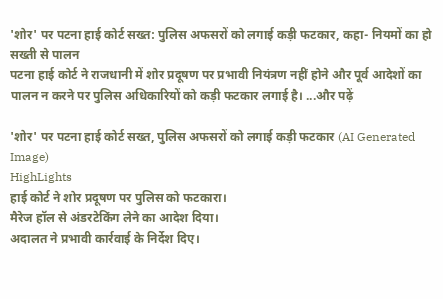'शोर' पर पटना हाई कोर्ट सख्त: पुलिस अफसरों को लगाई कड़ी फटकार, कहा- नियमों का हो सख्ती से पालन
पटना हाई कोर्ट ने राजधानी में शोर प्रदूषण पर प्रभावी नियंत्रण नहीं होने और पूर्व आदेशों का पालन न करने पर पुलिस अधिकारियों को कड़ी फटकार लगाई है। ...और पढ़ें

'शोर' पर पटना हाई कोर्ट सख्त, पुलिस अफसरों को लगाई कड़ी फटकार (AI Generated Image)
HighLights
हाई कोर्ट ने शोर प्रदूषण पर पुलिस को फटकारा।
मैरेज हॉल से अंडरटेकिंग लेने का आदेश दिया।
अदालत ने प्रभावी कार्रवाई के निर्देश दिए।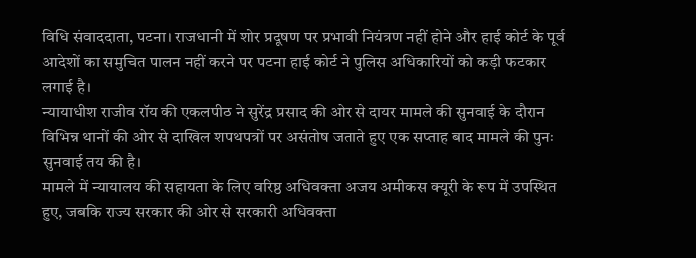विधि संवाददाता, पटना। राजधानी में शोर प्रदूषण पर प्रभावी नियंत्रण नहीं होने और हाई कोर्ट के पूर्व आदेशों का समुचित पालन नहीं करने पर पटना हाई कोर्ट ने पुलिस अधिकारियों को कड़ी फटकार लगाई है।
न्यायाधीश राजीव रॉय की एकलपीठ ने सुरेंद्र प्रसाद की ओर से दायर मामले की सुनवाई के दौरान विभिन्न थानों की ओर से दाखिल शपथपत्रों पर असंतोष जताते हुए एक सप्ताह बाद मामले की पुनः सुनवाई तय की है।
मामले में न्यायालय की सहायता के लिए वरिष्ठ अधिवक्ता अजय अमीकस क्यूरी के रूप में उपस्थित हुए, जबकि राज्य सरकार की ओर से सरकारी अधिवक्ता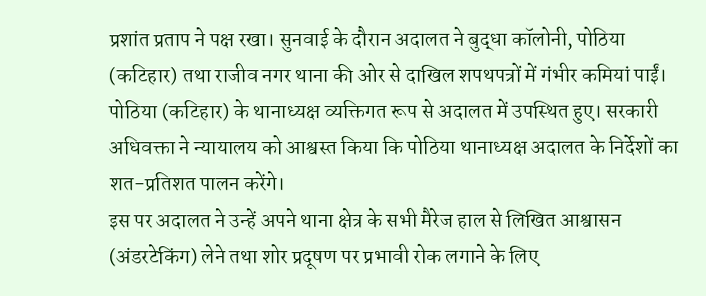प्रशांत प्रताप ने पक्ष रखा। सुनवाई के दौरान अदालत ने बुद्धा कॉलोनी, पोठिया (कटिहार) तथा राजीव नगर थाना की ओर से दाखिल शपथपत्रों में गंभीर कमियां पाईं।
पोठिया (कटिहार) के थानाध्यक्ष व्यक्तिगत रूप से अदालत में उपस्थित हुए। सरकारी अधिवक्ता ने न्यायालय को आश्वस्त किया कि पोठिया थानाध्यक्ष अदालत के निर्देशों का शत-प्रतिशत पालन करेंगे।
इस पर अदालत ने उन्हें अपने थाना क्षेत्र के सभी मैरेज हाल से लिखित आश्वासन (अंडरटेकिंग) लेने तथा शोर प्रदूषण पर प्रभावी रोक लगाने के लिए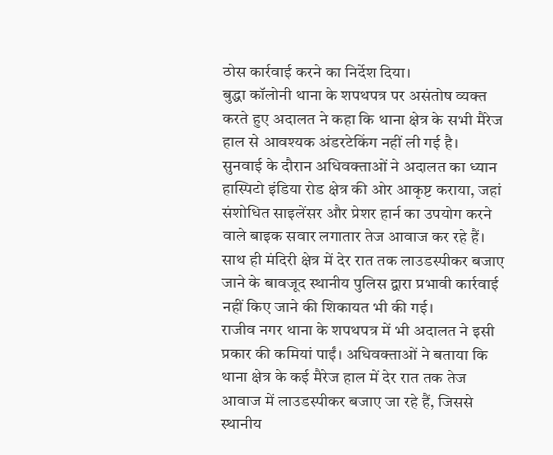ठोस कार्रवाई करने का निर्देश दिया।
बुद्धा कॉलोनी थाना के शपथपत्र पर असंतोष व्यक्त करते हुए अदालत ने कहा कि थाना क्षेत्र के सभी मैरेज हाल से आवश्यक अंडरटेकिंग नहीं ली गई है।
सुनवाई के दौरान अधिवक्ताओं ने अदालत का ध्यान हास्पिटो इंडिया रोड क्षेत्र की ओर आकृष्ट कराया, जहां संशोधित साइलेंसर और प्रेशर हार्न का उपयोग करने वाले बाइक सवार लगातार तेज आवाज कर रहे हैं।
साथ ही मंदिरी क्षेत्र में देर रात तक लाउडस्पीकर बजाए जाने के बावजूद स्थानीय पुलिस द्वारा प्रभावी कार्रवाई नहीं किए जाने की शिकायत भी की गई।
राजीव नगर थाना के शपथपत्र में भी अदालत ने इसी प्रकार की कमियां पाईं। अधिवक्ताओं ने बताया कि थाना क्षेत्र के कई मैरेज हाल में देर रात तक तेज आवाज में लाउडस्पीकर बजाए जा रहे हैं, जिससे स्थानीय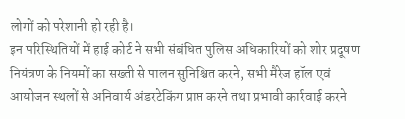लोगों को परेशानी हो रही है।
इन परिस्थितियों में हाई कोर्ट ने सभी संबंधित पुलिस अधिकारियों को शोर प्रदूषण नियंत्रण के नियमों का सख्ती से पालन सुनिश्चित करने, सभी मैरेज हॉल एवं आयोजन स्थलों से अनिवार्य अंडरटेकिंग प्राप्त करने तथा प्रभावी कार्रवाई करने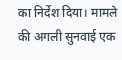का निर्देश दिया। मामले की अगली सुनवाई एक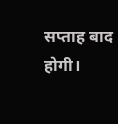सप्ताह बाद होगी।